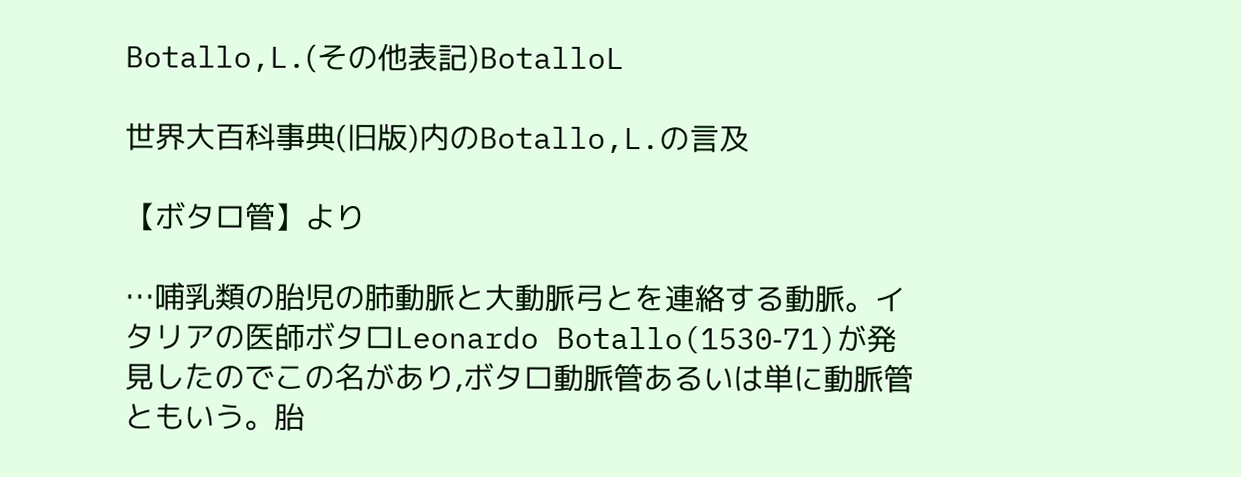Botallo,L.(その他表記)BotalloL

世界大百科事典(旧版)内のBotallo,L.の言及

【ボタロ管】より

…哺乳類の胎児の肺動脈と大動脈弓とを連絡する動脈。イタリアの医師ボタロLeonardo Botallo(1530‐71)が発見したのでこの名があり,ボタロ動脈管あるいは単に動脈管ともいう。胎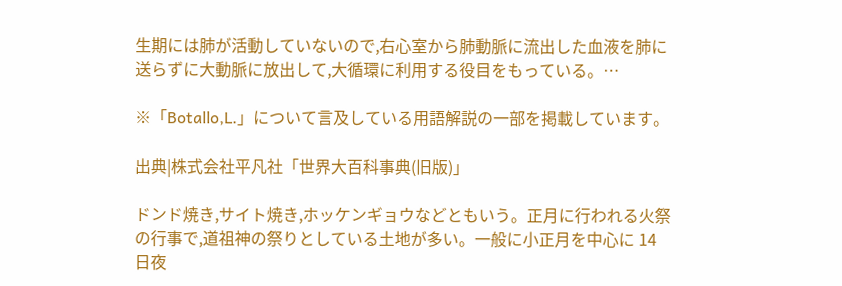生期には肺が活動していないので,右心室から肺動脈に流出した血液を肺に送らずに大動脈に放出して,大循環に利用する役目をもっている。…

※「Botallo,L.」について言及している用語解説の一部を掲載しています。

出典|株式会社平凡社「世界大百科事典(旧版)」

ドンド焼き,サイト焼き,ホッケンギョウなどともいう。正月に行われる火祭の行事で,道祖神の祭りとしている土地が多い。一般に小正月を中心に 14日夜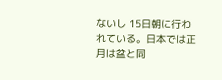ないし 15日朝に行われている。日本では正月は盆と同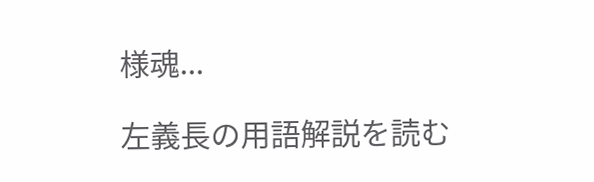様魂...

左義長の用語解説を読む